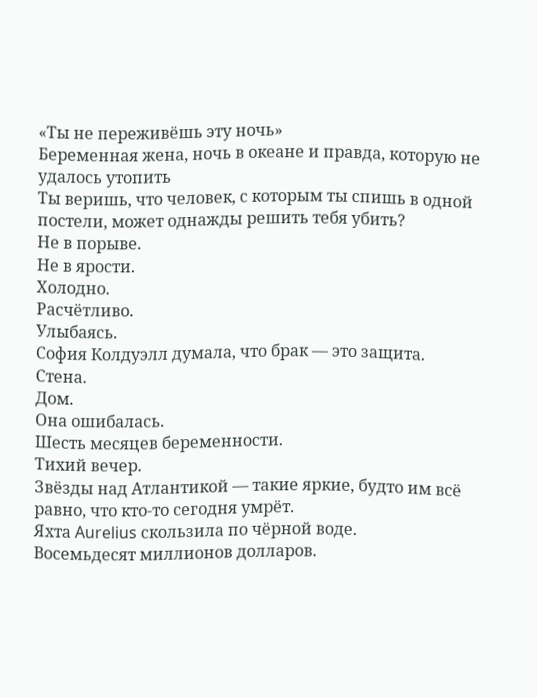«Ты не переживёшь эту ночь»
Беременная жена, ночь в океане и правда, которую не удалось утопить
Ты веришь, что человек, с которым ты спишь в одной постели, может однажды решить тебя убить?
Не в порыве.
Не в ярости.
Холодно.
Расчётливо.
Улыбаясь.
София Колдуэлл думала, что брак — это защита.
Стена.
Дом.
Она ошибалась.
Шесть месяцев беременности.
Тихий вечер.
Звёзды над Атлантикой — такие яркие, будто им всё равно, что кто-то сегодня умрёт.
Яхта Aurelius скользила по чёрной воде.
Восемьдесят миллионов долларов.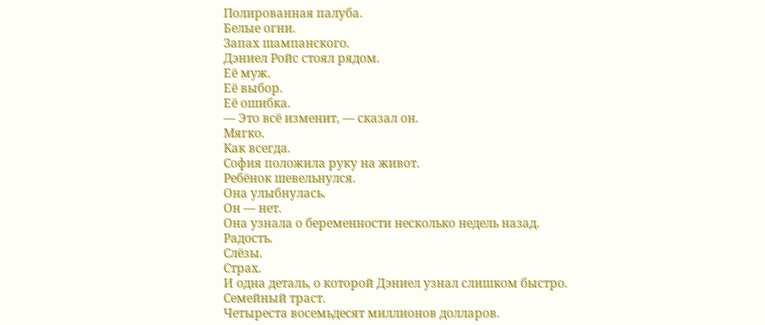Полированная палуба.
Белые огни.
Запах шампанского.
Дэниел Ройс стоял рядом.
Её муж.
Её выбор.
Её ошибка.
— Это всё изменит, — сказал он.
Мягко.
Как всегда.
София положила руку на живот.
Ребёнок шевельнулся.
Она улыбнулась.
Он — нет.
Она узнала о беременности несколько недель назад.
Радость.
Слёзы.
Страх.
И одна деталь, о которой Дэниел узнал слишком быстро.
Семейный траст.
Четыреста восемьдесят миллионов долларов.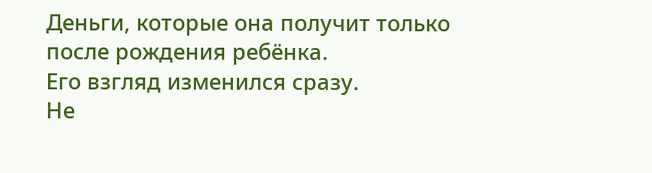Деньги, которые она получит только после рождения ребёнка.
Его взгляд изменился сразу.
Не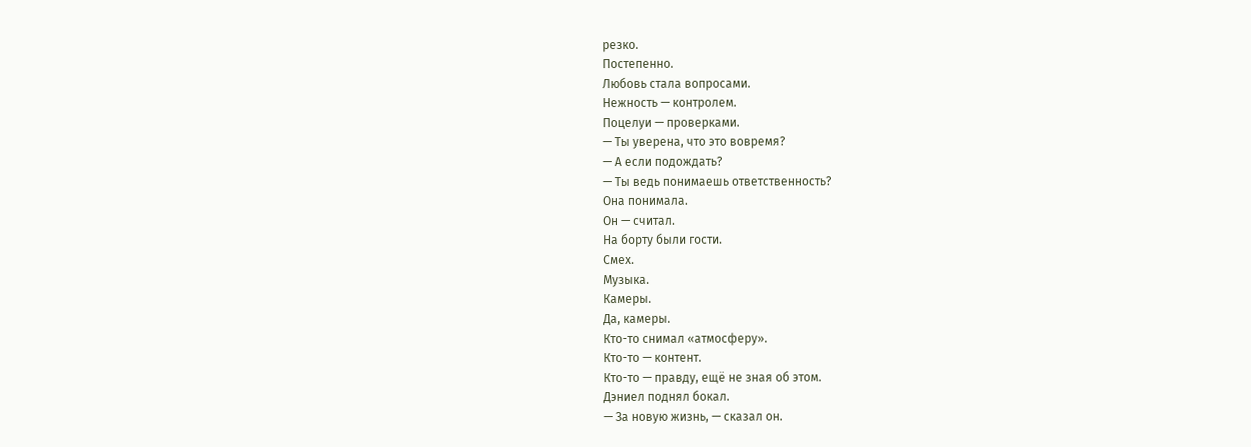резко.
Постепенно.
Любовь стала вопросами.
Нежность — контролем.
Поцелуи — проверками.
— Ты уверена, что это вовремя?
— А если подождать?
— Ты ведь понимаешь ответственность?
Она понимала.
Он — считал.
На борту были гости.
Смех.
Музыка.
Камеры.
Да, камеры.
Кто-то снимал «атмосферу».
Кто-то — контент.
Кто-то — правду, ещё не зная об этом.
Дэниел поднял бокал.
— За новую жизнь, — сказал он.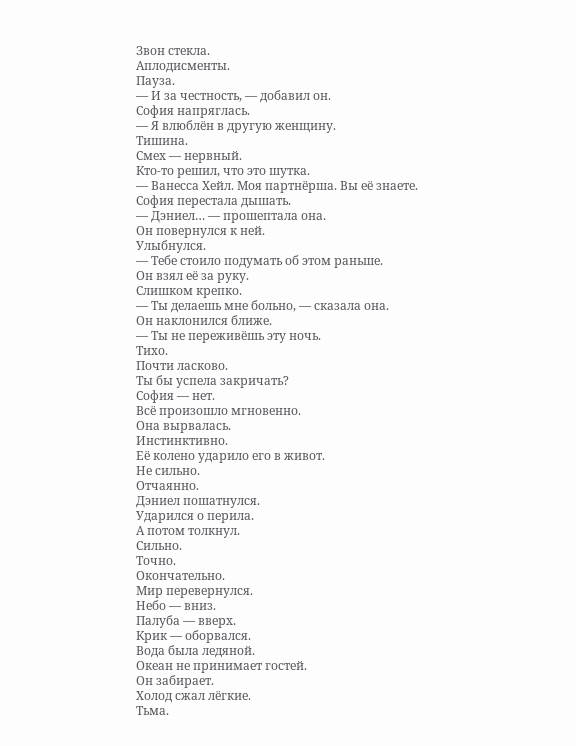Звон стекла.
Аплодисменты.
Пауза.
— И за честность, — добавил он.
София напряглась.
— Я влюблён в другую женщину.
Тишина.
Смех — нервный.
Кто-то решил, что это шутка.
— Ванесса Хейл. Моя партнёрша. Вы её знаете.
София перестала дышать.
— Дэниел… — прошептала она.
Он повернулся к ней.
Улыбнулся.
— Тебе стоило подумать об этом раньше.
Он взял её за руку.
Слишком крепко.
— Ты делаешь мне больно, — сказала она.
Он наклонился ближе.
— Ты не переживёшь эту ночь.
Тихо.
Почти ласково.
Ты бы успела закричать?
София — нет.
Всё произошло мгновенно.
Она вырвалась.
Инстинктивно.
Её колено ударило его в живот.
Не сильно.
Отчаянно.
Дэниел пошатнулся.
Ударился о перила.
А потом толкнул.
Сильно.
Точно.
Окончательно.
Мир перевернулся.
Небо — вниз.
Палуба — вверх.
Крик — оборвался.
Вода была ледяной.
Океан не принимает гостей.
Он забирает.
Холод сжал лёгкие.
Тьма.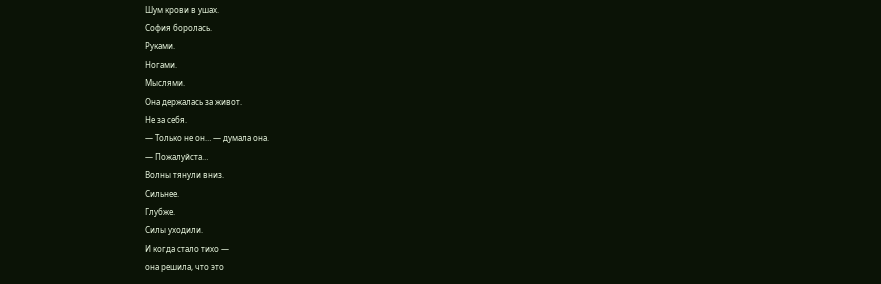Шум крови в ушах.
София боролась.
Руками.
Ногами.
Мыслями.
Она держалась за живот.
Не за себя.
— Только не он… — думала она.
— Пожалуйста…
Волны тянули вниз.
Сильнее.
Глубже.
Силы уходили.
И когда стало тихо —
она решила, что это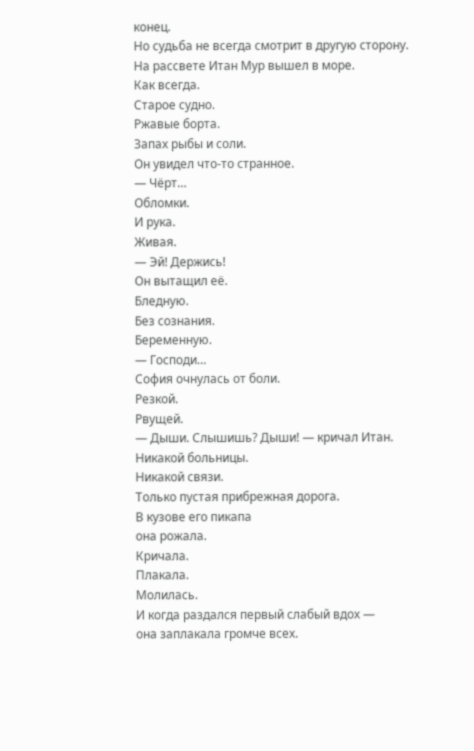конец.
Но судьба не всегда смотрит в другую сторону.
На рассвете Итан Мур вышел в море.
Как всегда.
Старое судно.
Ржавые борта.
Запах рыбы и соли.
Он увидел что-то странное.
— Чёрт…
Обломки.
И рука.
Живая.
— Эй! Держись!
Он вытащил её.
Бледную.
Без сознания.
Беременную.
— Господи…
София очнулась от боли.
Резкой.
Рвущей.
— Дыши. Слышишь? Дыши! — кричал Итан.
Никакой больницы.
Никакой связи.
Только пустая прибрежная дорога.
В кузове его пикапа
она рожала.
Кричала.
Плакала.
Молилась.
И когда раздался первый слабый вдох —
она заплакала громче всех.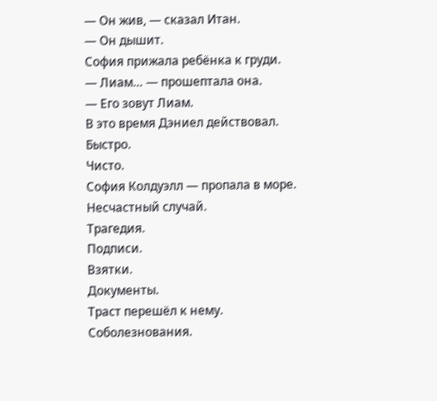— Он жив, — сказал Итан.
— Он дышит.
София прижала ребёнка к груди.
— Лиам… — прошептала она.
— Его зовут Лиам.
В это время Дэниел действовал.
Быстро.
Чисто.
София Колдуэлл — пропала в море.
Несчастный случай.
Трагедия.
Подписи.
Взятки.
Документы.
Траст перешёл к нему.
Соболезнования.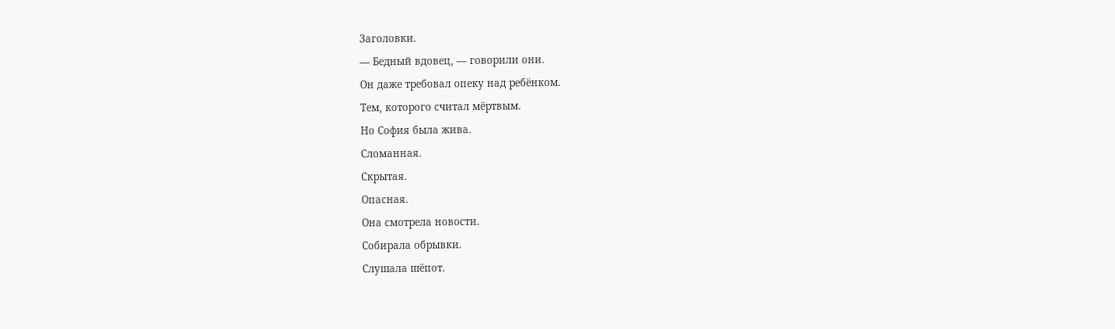Заголовки.
— Бедный вдовец, — говорили они.
Он даже требовал опеку над ребёнком.
Тем, которого считал мёртвым.
Но София была жива.
Сломанная.
Скрытая.
Опасная.
Она смотрела новости.
Собирала обрывки.
Слушала шёпот.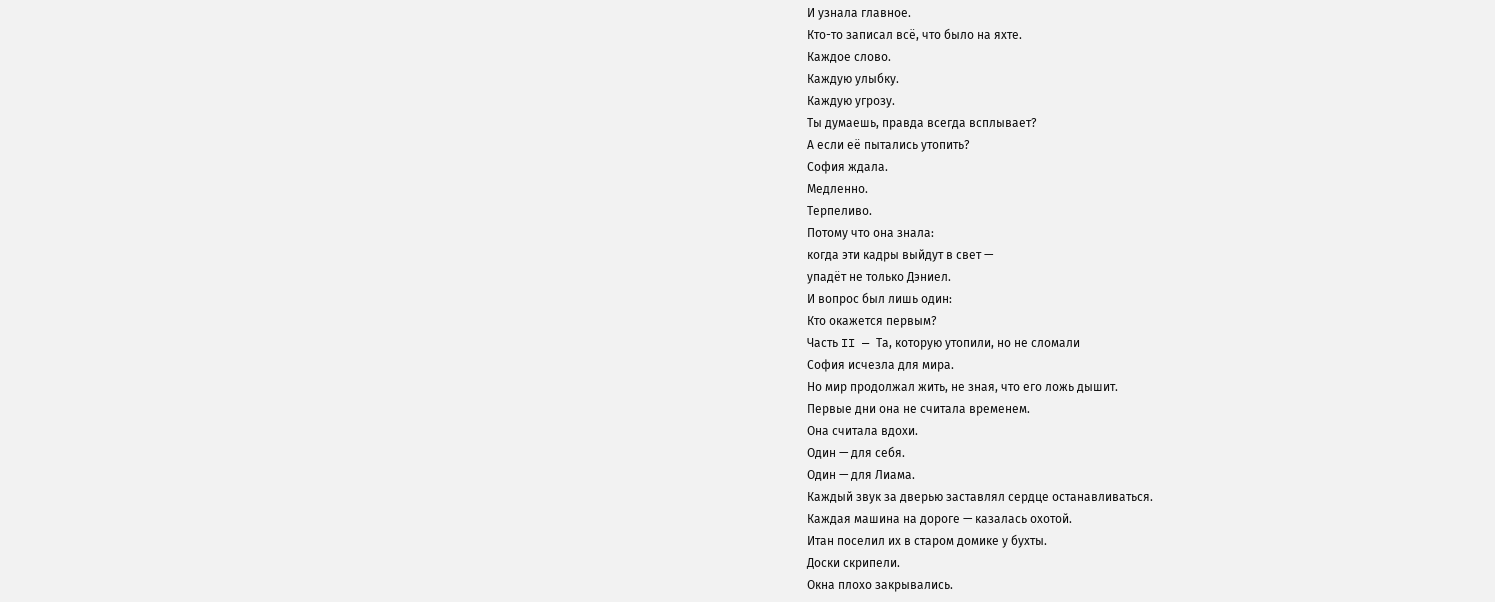И узнала главное.
Кто-то записал всё, что было на яхте.
Каждое слово.
Каждую улыбку.
Каждую угрозу.
Ты думаешь, правда всегда всплывает?
А если её пытались утопить?
София ждала.
Медленно.
Терпеливо.
Потому что она знала:
когда эти кадры выйдут в свет —
упадёт не только Дэниел.
И вопрос был лишь один:
Кто окажется первым?
Часть II — Та, которую утопили, но не сломали
София исчезла для мира.
Но мир продолжал жить, не зная, что его ложь дышит.
Первые дни она не считала временем.
Она считала вдохи.
Один — для себя.
Один — для Лиама.
Каждый звук за дверью заставлял сердце останавливаться.
Каждая машина на дороге — казалась охотой.
Итан поселил их в старом домике у бухты.
Доски скрипели.
Окна плохо закрывались.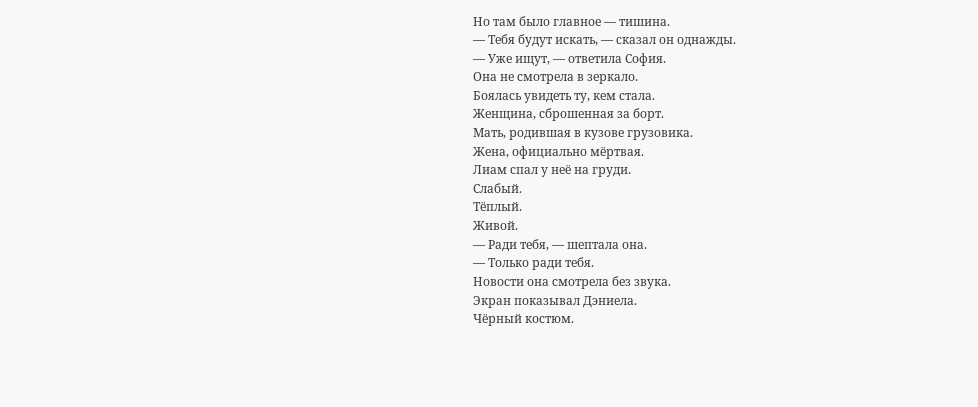Но там было главное — тишина.
— Тебя будут искать, — сказал он однажды.
— Уже ищут, — ответила София.
Она не смотрела в зеркало.
Боялась увидеть ту, кем стала.
Женщина, сброшенная за борт.
Мать, родившая в кузове грузовика.
Жена, официально мёртвая.
Лиам спал у неё на груди.
Слабый.
Тёплый.
Живой.
— Ради тебя, — шептала она.
— Только ради тебя.
Новости она смотрела без звука.
Экран показывал Дэниела.
Чёрный костюм.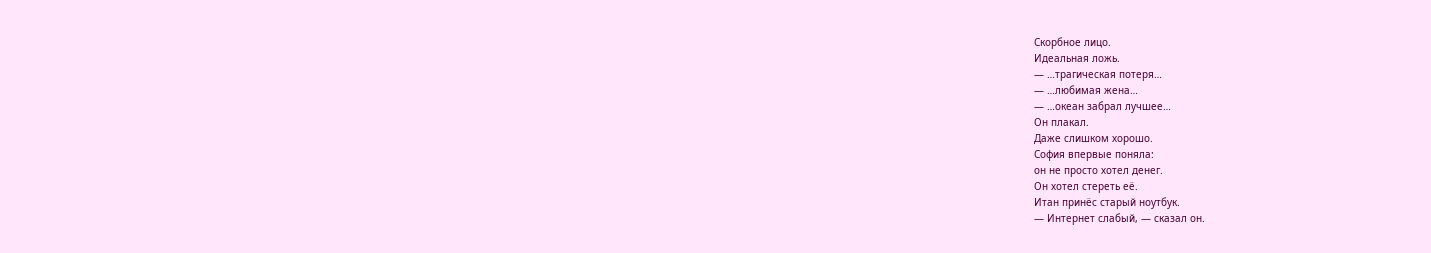Скорбное лицо.
Идеальная ложь.
— …трагическая потеря…
— …любимая жена…
— …океан забрал лучшее…
Он плакал.
Даже слишком хорошо.
София впервые поняла:
он не просто хотел денег.
Он хотел стереть её.
Итан принёс старый ноутбук.
— Интернет слабый, — сказал он.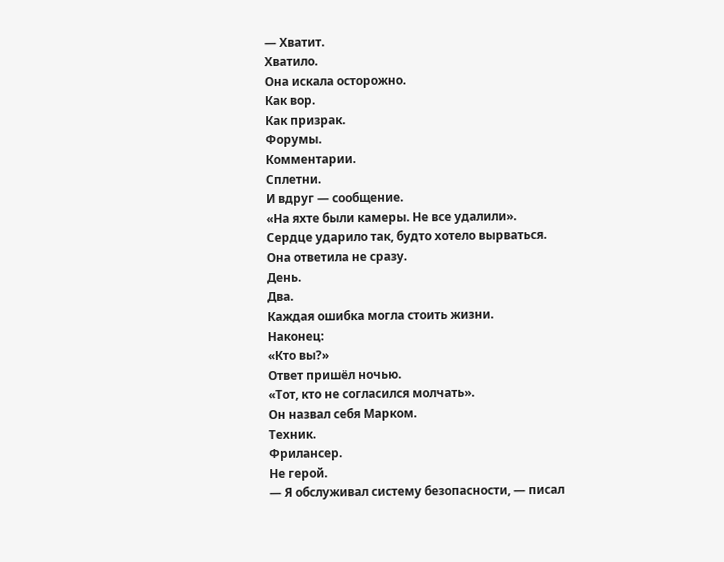— Хватит.
Хватило.
Она искала осторожно.
Как вор.
Как призрак.
Форумы.
Комментарии.
Сплетни.
И вдруг — сообщение.
«На яхте были камеры. Не все удалили».
Сердце ударило так, будто хотело вырваться.
Она ответила не сразу.
День.
Два.
Каждая ошибка могла стоить жизни.
Наконец:
«Кто вы?»
Ответ пришёл ночью.
«Тот, кто не согласился молчать».
Он назвал себя Марком.
Техник.
Фрилансер.
Не герой.
— Я обслуживал систему безопасности, — писал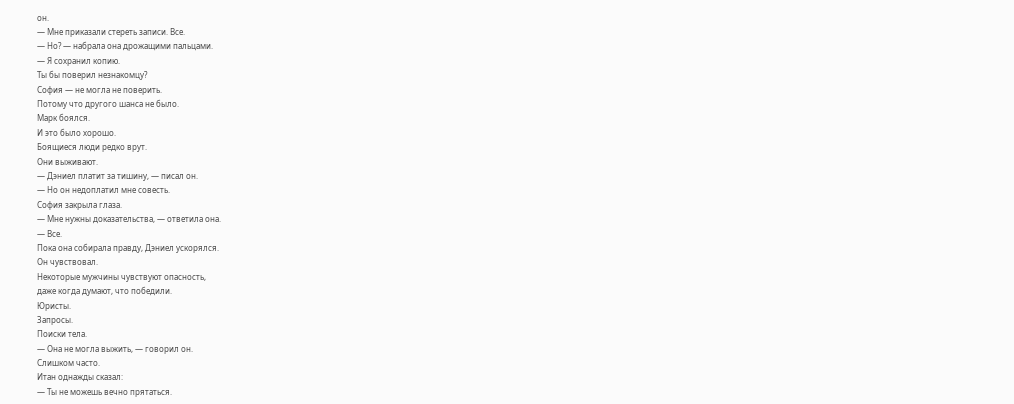он.
— Мне приказали стереть записи. Все.
— Но? — набрала она дрожащими пальцами.
— Я сохранил копию.
Ты бы поверил незнакомцу?
София — не могла не поверить.
Потому что другого шанса не было.
Марк боялся.
И это было хорошо.
Боящиеся люди редко врут.
Они выживают.
— Дэниел платит за тишину, — писал он.
— Но он недоплатил мне совесть.
София закрыла глаза.
— Мне нужны доказательства, — ответила она.
— Все.
Пока она собирала правду, Дэниел ускорялся.
Он чувствовал.
Некоторые мужчины чувствуют опасность,
даже когда думают, что победили.
Юристы.
Запросы.
Поиски тела.
— Она не могла выжить, — говорил он.
Слишком часто.
Итан однажды сказал:
— Ты не можешь вечно прятаться.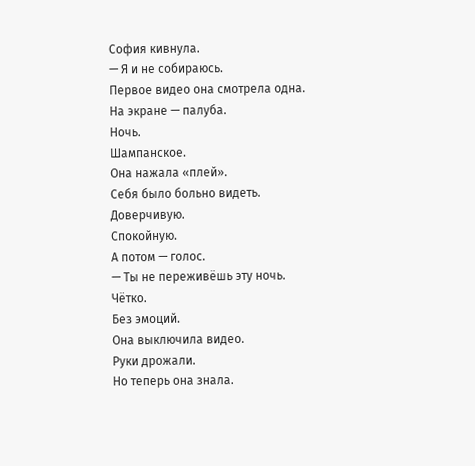София кивнула.
— Я и не собираюсь.
Первое видео она смотрела одна.
На экране — палуба.
Ночь.
Шампанское.
Она нажала «плей».
Себя было больно видеть.
Доверчивую.
Спокойную.
А потом — голос.
— Ты не переживёшь эту ночь.
Чётко.
Без эмоций.
Она выключила видео.
Руки дрожали.
Но теперь она знала.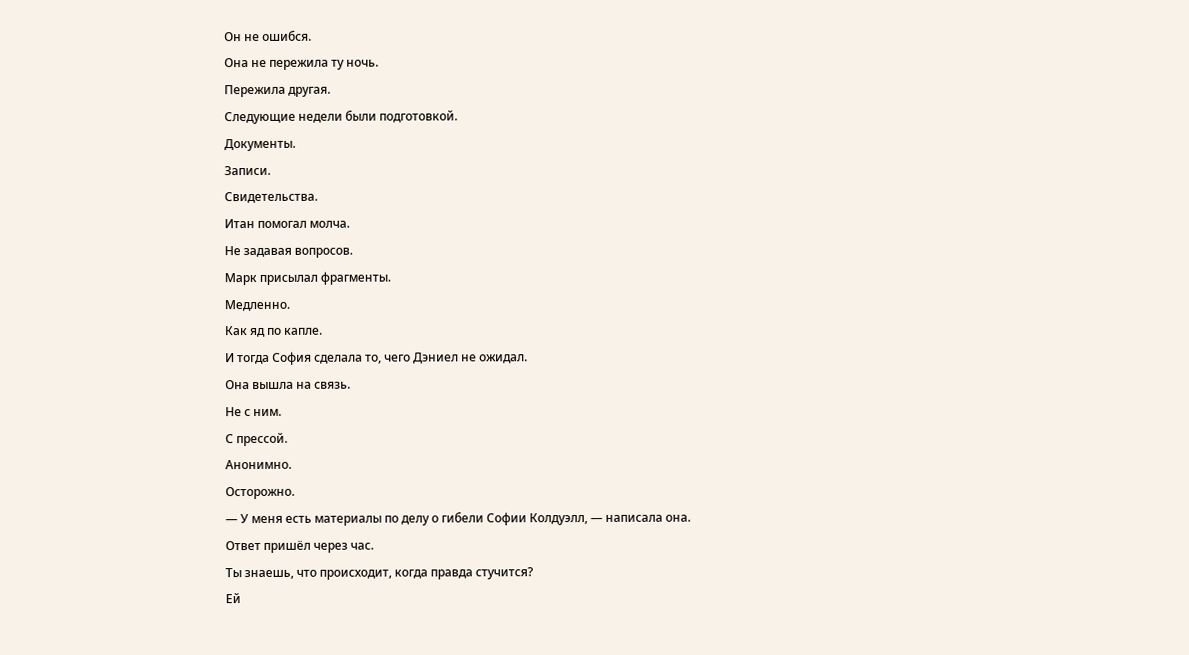Он не ошибся.
Она не пережила ту ночь.
Пережила другая.
Следующие недели были подготовкой.
Документы.
Записи.
Свидетельства.
Итан помогал молча.
Не задавая вопросов.
Марк присылал фрагменты.
Медленно.
Как яд по капле.
И тогда София сделала то, чего Дэниел не ожидал.
Она вышла на связь.
Не с ним.
С прессой.
Анонимно.
Осторожно.
— У меня есть материалы по делу о гибели Софии Колдуэлл, — написала она.
Ответ пришёл через час.
Ты знаешь, что происходит, когда правда стучится?
Ей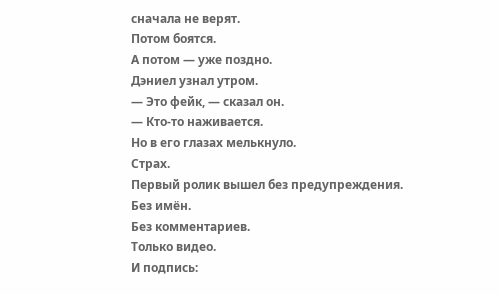сначала не верят.
Потом боятся.
А потом — уже поздно.
Дэниел узнал утром.
— Это фейк, — сказал он.
— Кто-то наживается.
Но в его глазах мелькнуло.
Страх.
Первый ролик вышел без предупреждения.
Без имён.
Без комментариев.
Только видео.
И подпись: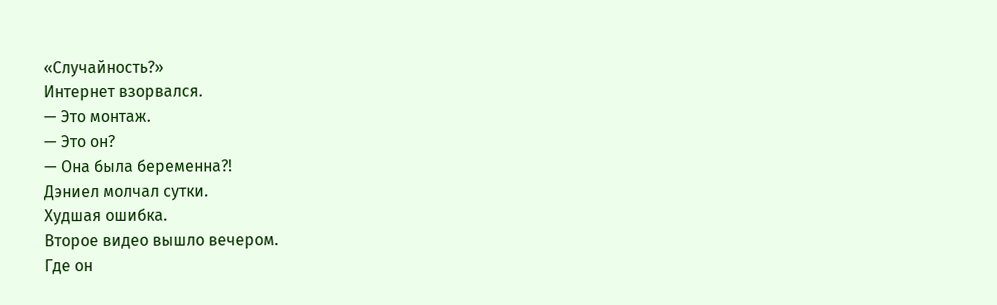«Случайность?»
Интернет взорвался.
— Это монтаж.
— Это он?
— Она была беременна?!
Дэниел молчал сутки.
Худшая ошибка.
Второе видео вышло вечером.
Где он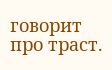говорит про траст.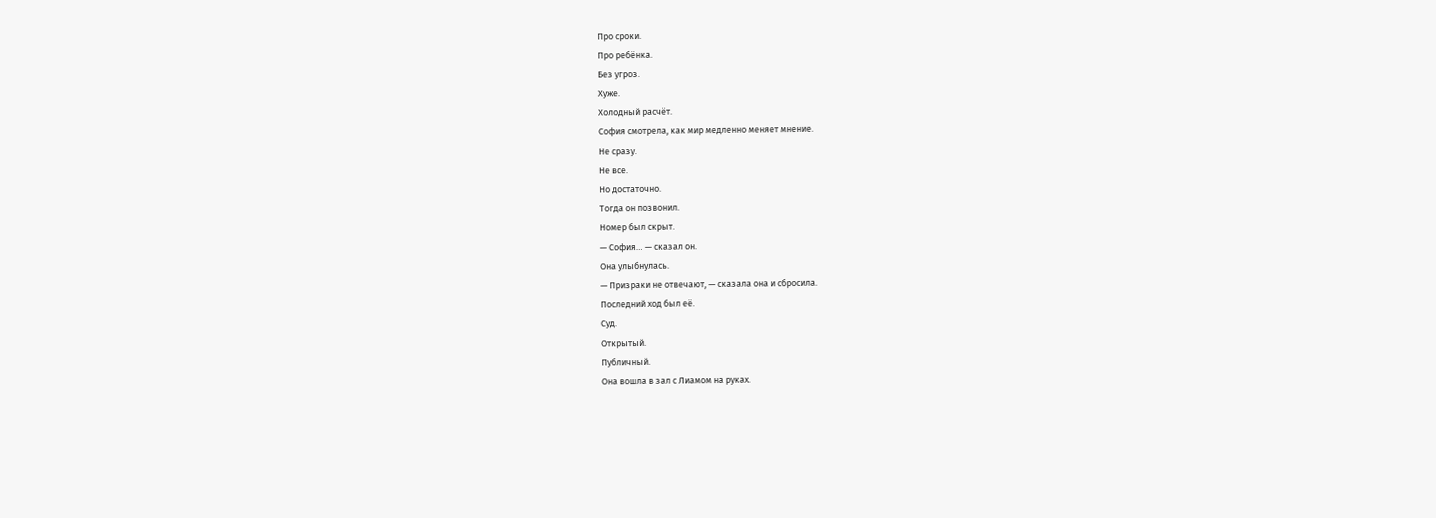Про сроки.
Про ребёнка.
Без угроз.
Хуже.
Холодный расчёт.
София смотрела, как мир медленно меняет мнение.
Не сразу.
Не все.
Но достаточно.
Тогда он позвонил.
Номер был скрыт.
— София… — сказал он.
Она улыбнулась.
— Призраки не отвечают, — сказала она и сбросила.
Последний ход был её.
Суд.
Открытый.
Публичный.
Она вошла в зал с Лиамом на руках.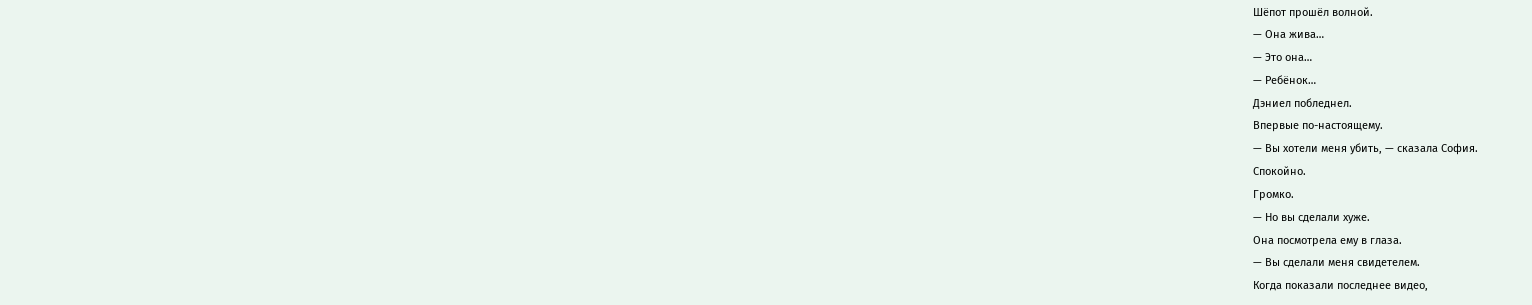Шёпот прошёл волной.
— Она жива…
— Это она…
— Ребёнок…
Дэниел побледнел.
Впервые по-настоящему.
— Вы хотели меня убить, — сказала София.
Спокойно.
Громко.
— Но вы сделали хуже.
Она посмотрела ему в глаза.
— Вы сделали меня свидетелем.
Когда показали последнее видео,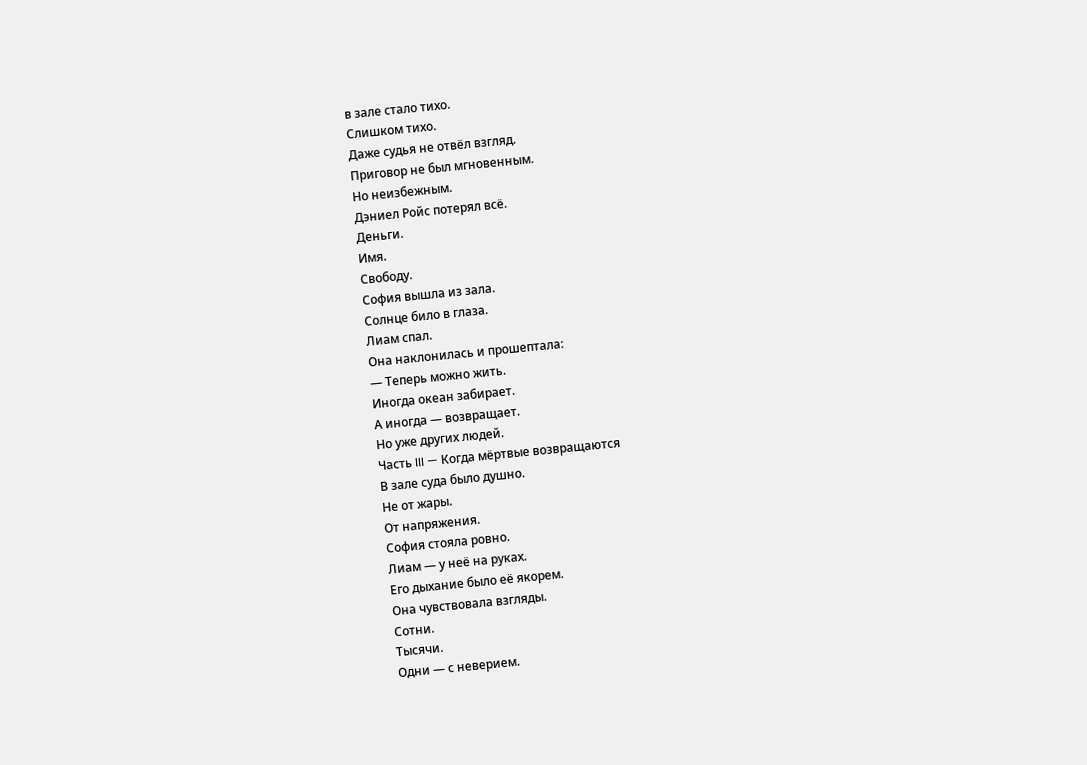в зале стало тихо.
Слишком тихо.
Даже судья не отвёл взгляд.
Приговор не был мгновенным.
Но неизбежным.
Дэниел Ройс потерял всё.
Деньги.
Имя.
Свободу.
София вышла из зала.
Солнце било в глаза.
Лиам спал.
Она наклонилась и прошептала:
— Теперь можно жить.
Иногда океан забирает.
А иногда — возвращает.
Но уже других людей.
Часть III — Когда мёртвые возвращаются
В зале суда было душно.
Не от жары.
От напряжения.
София стояла ровно.
Лиам — у неё на руках.
Его дыхание было её якорем.
Она чувствовала взгляды.
Сотни.
Тысячи.
Одни — с неверием.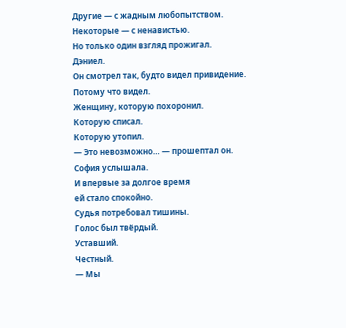Другие — с жадным любопытством.
Некоторые — с ненавистью.
Но только один взгляд прожигал.
Дэниел.
Он смотрел так, будто видел привидение.
Потому что видел.
Женщину, которую похоронил.
Которую списал.
Которую утопил.
— Это невозможно… — прошептал он.
София услышала.
И впервые за долгое время
ей стало спокойно.
Судья потребовал тишины.
Голос был твёрдый.
Уставший.
Честный.
— Мы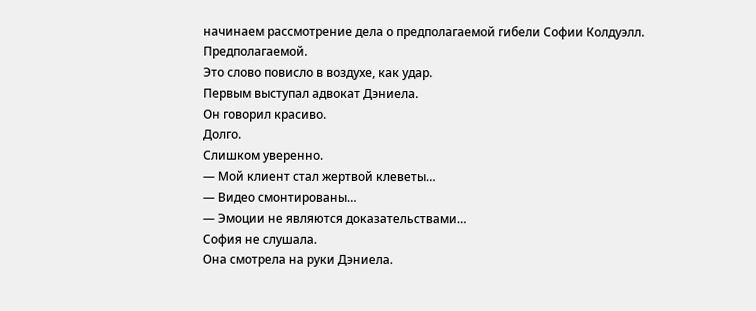начинаем рассмотрение дела о предполагаемой гибели Софии Колдуэлл.
Предполагаемой.
Это слово повисло в воздухе, как удар.
Первым выступал адвокат Дэниела.
Он говорил красиво.
Долго.
Слишком уверенно.
— Мой клиент стал жертвой клеветы…
— Видео смонтированы…
— Эмоции не являются доказательствами…
София не слушала.
Она смотрела на руки Дэниела.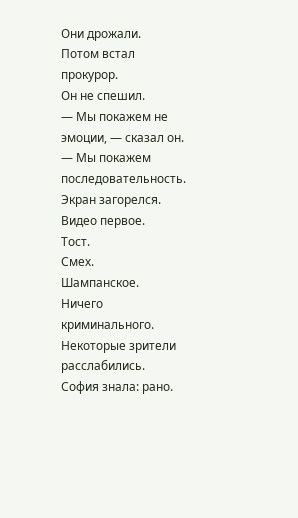Они дрожали.
Потом встал прокурор.
Он не спешил.
— Мы покажем не эмоции, — сказал он.
— Мы покажем последовательность.
Экран загорелся.
Видео первое.
Тост.
Смех.
Шампанское.
Ничего криминального.
Некоторые зрители расслабились.
София знала: рано.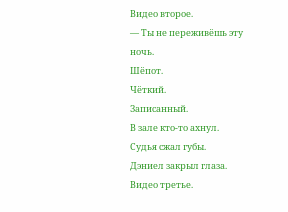Видео второе.
— Ты не переживёшь эту ночь.
Шёпот.
Чёткий.
Записанный.
В зале кто-то ахнул.
Судья сжал губы.
Дэниел закрыл глаза.
Видео третье.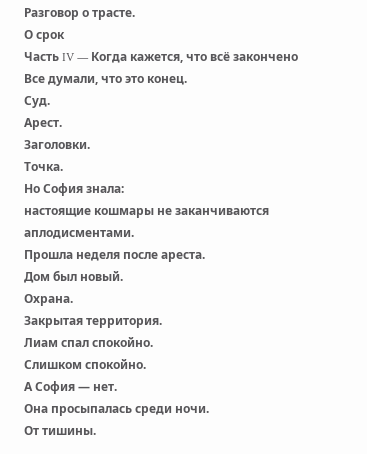Разговор о трасте.
О срок
Часть IV — Когда кажется, что всё закончено
Все думали, что это конец.
Суд.
Арест.
Заголовки.
Точка.
Но София знала:
настоящие кошмары не заканчиваются аплодисментами.
Прошла неделя после ареста.
Дом был новый.
Охрана.
Закрытая территория.
Лиам спал спокойно.
Слишком спокойно.
А София — нет.
Она просыпалась среди ночи.
От тишины.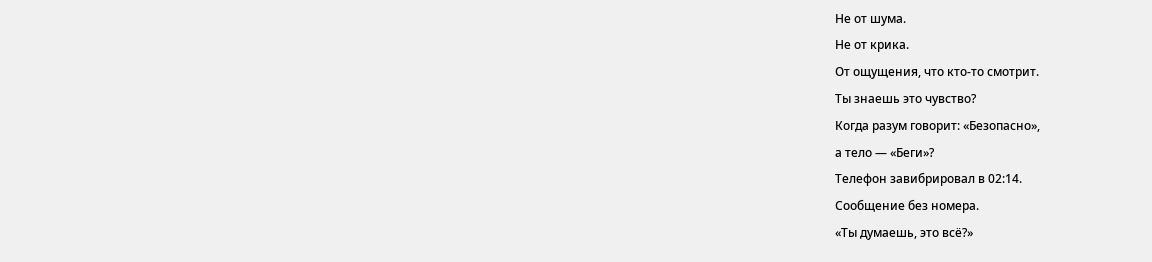Не от шума.
Не от крика.
От ощущения, что кто-то смотрит.
Ты знаешь это чувство?
Когда разум говорит: «Безопасно»,
а тело — «Беги»?
Телефон завибрировал в 02:14.
Сообщение без номера.
«Ты думаешь, это всё?»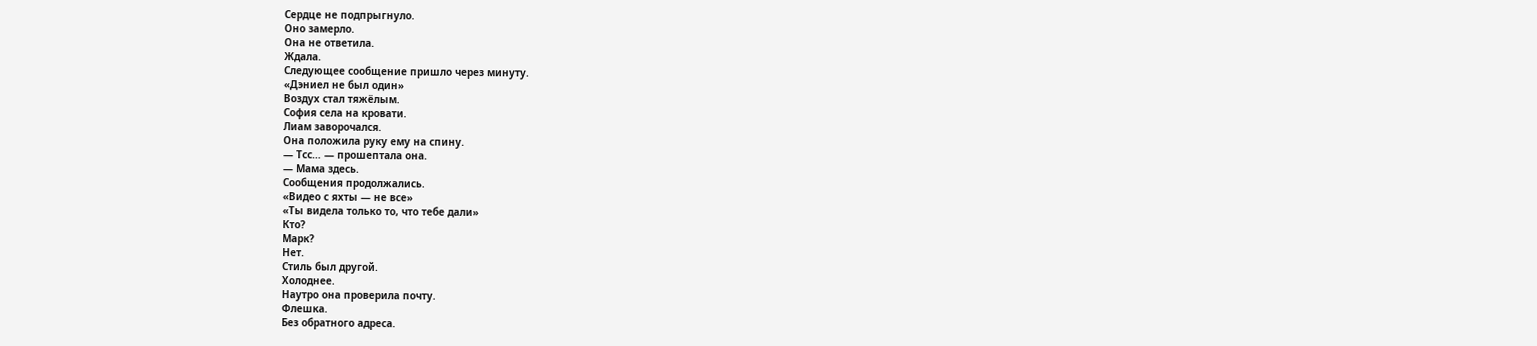Сердце не подпрыгнуло.
Оно замерло.
Она не ответила.
Ждала.
Следующее сообщение пришло через минуту.
«Дэниел не был один»
Воздух стал тяжёлым.
София села на кровати.
Лиам заворочался.
Она положила руку ему на спину.
— Тсс… — прошептала она.
— Мама здесь.
Сообщения продолжались.
«Видео с яхты — не все»
«Ты видела только то, что тебе дали»
Кто?
Марк?
Нет.
Стиль был другой.
Холоднее.
Наутро она проверила почту.
Флешка.
Без обратного адреса.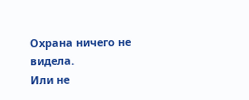Охрана ничего не видела.
Или не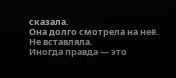сказала.
Она долго смотрела на неё.
Не вставляла.
Иногда правда — это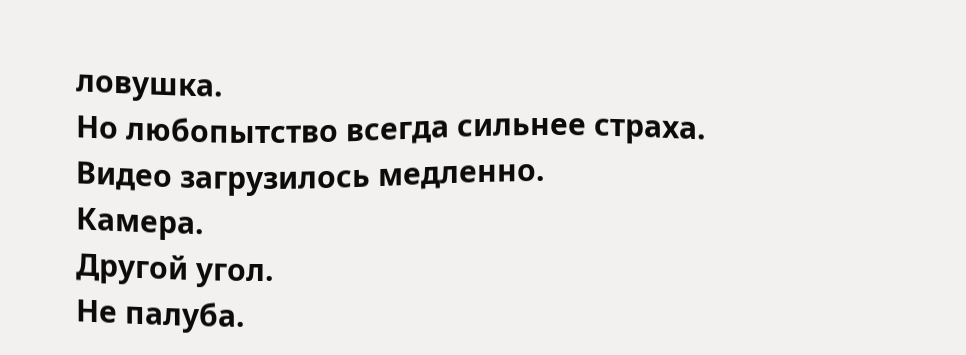ловушка.
Но любопытство всегда сильнее страха.
Видео загрузилось медленно.
Камера.
Другой угол.
Не палуба.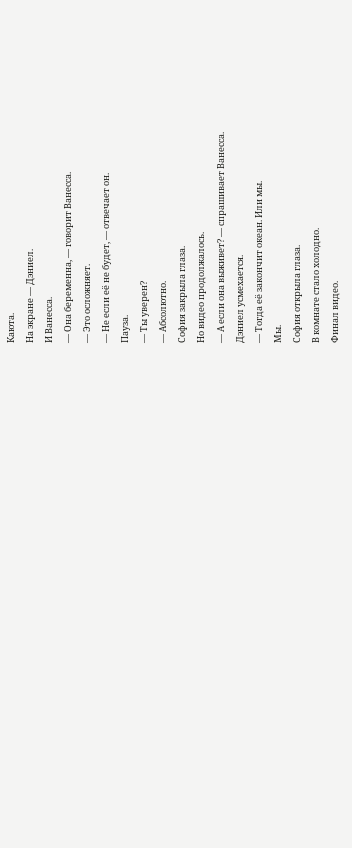Каюта.
На экране — Дэниел.
И Ванесса.
— Она беременна, — говорит Ванесса.
— Это осложняет.
— Не если её не будет, — отвечает он.
Пауза.
— Ты уверен?
— Абсолютно.
София закрыла глаза.
Но видео продолжалось.
— А если она выживет? — спрашивает Ванесса.
Дэниел усмехается.
— Тогда её закончит океан. Или мы.
Мы.
София открыла глаза.
В комнате стало холодно.
Финал видео.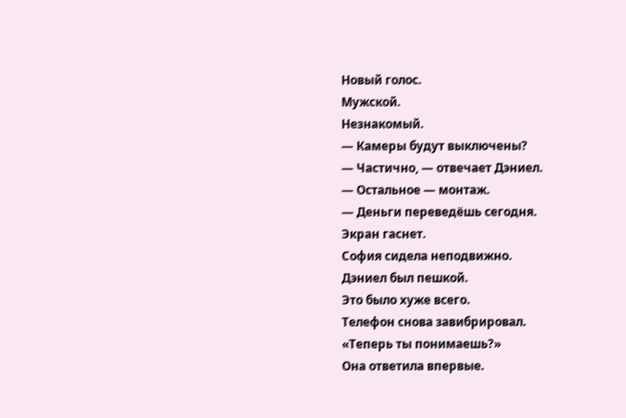Новый голос.
Мужской.
Незнакомый.
— Камеры будут выключены?
— Частично, — отвечает Дэниел.
— Остальное — монтаж.
— Деньги переведёшь сегодня.
Экран гаснет.
София сидела неподвижно.
Дэниел был пешкой.
Это было хуже всего.
Телефон снова завибрировал.
«Теперь ты понимаешь?»
Она ответила впервые.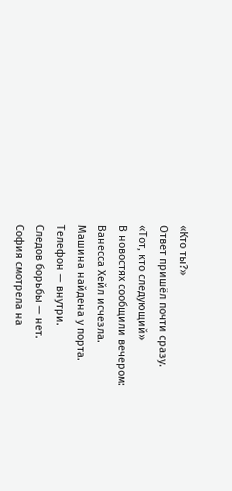«Кто ты?»
Ответ пришёл почти сразу.
«Тот, кто следующий»
В новостях сообщили вечером:
Ванесса Хейл исчезла.
Машина найдена у порта.
Телефон — внутри.
Следов борьбы — нет.
София смотрела на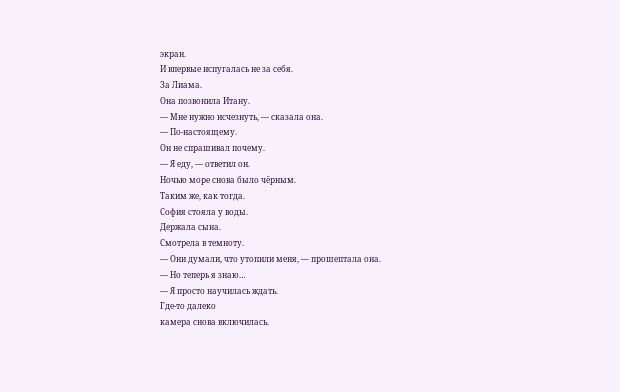экран.
И впервые испугалась не за себя.
За Лиама.
Она позвонила Итану.
— Мне нужно исчезнуть, — сказала она.
— По-настоящему.
Он не спрашивал почему.
— Я еду, — ответил он.
Ночью море снова было чёрным.
Таким же, как тогда.
София стояла у воды.
Держала сына.
Смотрела в темноту.
— Они думали, что утопили меня, — прошептала она.
— Но теперь я знаю…
— Я просто научилась ждать.
Где-то далеко
камера снова включилась.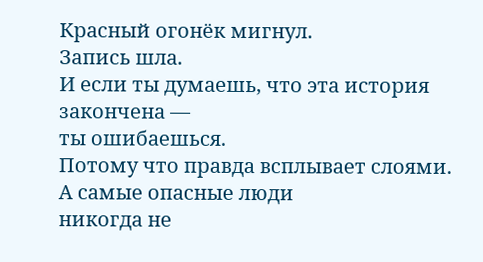Красный огонёк мигнул.
Запись шла.
И если ты думаешь, что эта история закончена —
ты ошибаешься.
Потому что правда всплывает слоями.
А самые опасные люди
никогда не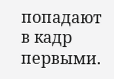попадают в кадр первыми.